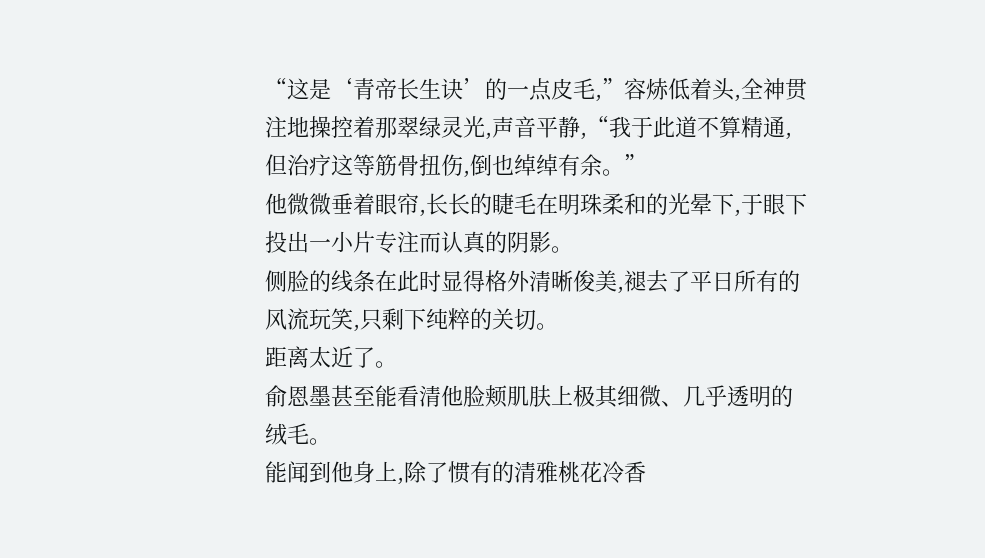“这是‘青帝长生诀’的一点皮毛,”容焃低着头,全神贯注地操控着那翠绿灵光,声音平静,“我于此道不算精通,但治疗这等筋骨扭伤,倒也绰绰有余。”
他微微垂着眼帘,长长的睫毛在明珠柔和的光晕下,于眼下投出一小片专注而认真的阴影。
侧脸的线条在此时显得格外清晰俊美,褪去了平日所有的风流玩笑,只剩下纯粹的关切。
距离太近了。
俞恩墨甚至能看清他脸颊肌肤上极其细微、几乎透明的绒毛。
能闻到他身上,除了惯有的清雅桃花冷香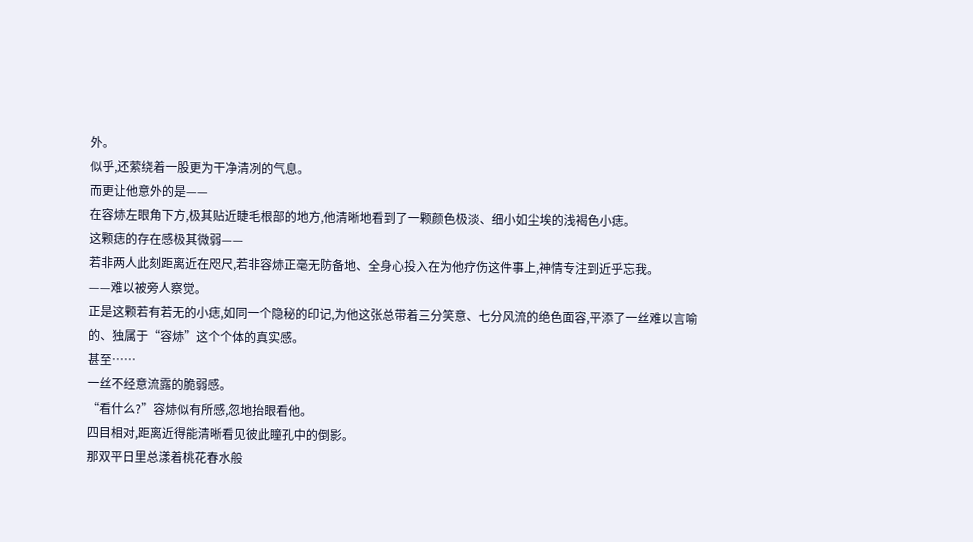外。
似乎,还萦绕着一股更为干净清冽的气息。
而更让他意外的是——
在容焃左眼角下方,极其贴近睫毛根部的地方,他清晰地看到了一颗颜色极淡、细小如尘埃的浅褐色小痣。
这颗痣的存在感极其微弱——
若非两人此刻距离近在咫尺,若非容焃正毫无防备地、全身心投入在为他疗伤这件事上,神情专注到近乎忘我。
——难以被旁人察觉。
正是这颗若有若无的小痣,如同一个隐秘的印记,为他这张总带着三分笑意、七分风流的绝色面容,平添了一丝难以言喻的、独属于“容焃”这个个体的真实感。
甚至……
一丝不经意流露的脆弱感。
“看什么?”容焃似有所感,忽地抬眼看他。
四目相对,距离近得能清晰看见彼此瞳孔中的倒影。
那双平日里总漾着桃花春水般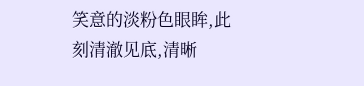笑意的淡粉色眼眸,此刻清澈见底,清晰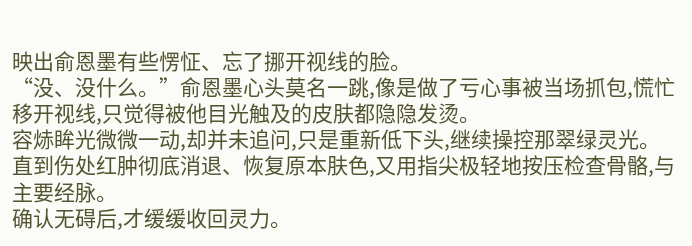映出俞恩墨有些愣怔、忘了挪开视线的脸。
“没、没什么。”俞恩墨心头莫名一跳,像是做了亏心事被当场抓包,慌忙移开视线,只觉得被他目光触及的皮肤都隐隐发烫。
容焃眸光微微一动,却并未追问,只是重新低下头,继续操控那翠绿灵光。
直到伤处红肿彻底消退、恢复原本肤色,又用指尖极轻地按压检查骨骼,与主要经脉。
确认无碍后,才缓缓收回灵力。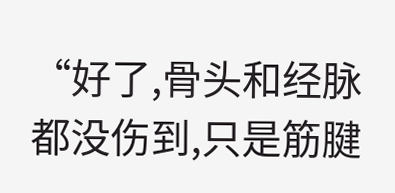“好了,骨头和经脉都没伤到,只是筋腱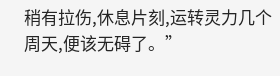稍有拉伤,休息片刻,运转灵力几个周天,便该无碍了。”